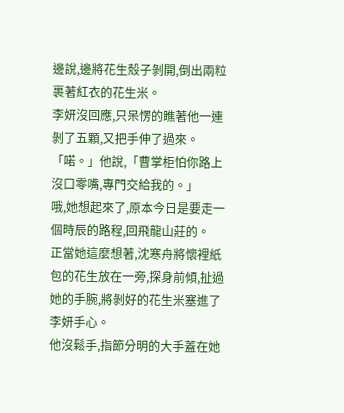邊說,邊將花生殼子剝開,倒出兩粒裹著紅衣的花生米。
李妍沒回應,只呆愣的瞧著他一連剝了五顆,又把手伸了過來。
「喏。」他說,「曹掌柜怕你路上沒口零嘴,專門交給我的。」
哦,她想起來了,原本今日是要走一個時辰的路程,回飛龍山莊的。
正當她這麼想著,沈寒舟將懷裡紙包的花生放在一旁,探身前傾,扯過她的手腕,將剝好的花生米塞進了李妍手心。
他沒鬆手,指節分明的大手蓋在她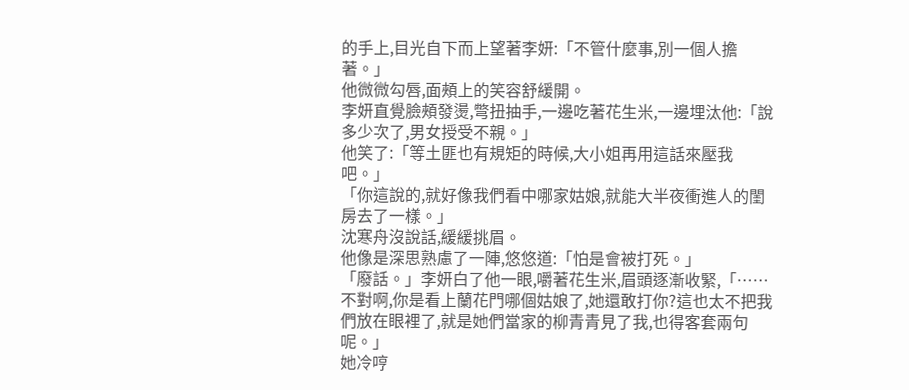的手上,目光自下而上望著李妍:「不管什麼事,別一個人擔著。」
他微微勾唇,面頰上的笑容舒緩開。
李妍直覺臉頰發燙,彆扭抽手,一邊吃著花生米,一邊埋汰他:「說多少次了,男女授受不親。」
他笑了:「等土匪也有規矩的時候,大小姐再用這話來壓我吧。」
「你這說的,就好像我們看中哪家姑娘,就能大半夜衝進人的閨房去了一樣。」
沈寒舟沒說話,緩緩挑眉。
他像是深思熟慮了一陣,悠悠道:「怕是會被打死。」
「廢話。」李妍白了他一眼,嚼著花生米,眉頭逐漸收緊,「……不對啊,你是看上蘭花門哪個姑娘了,她還敢打你?這也太不把我們放在眼裡了,就是她們當家的柳青青見了我,也得客套兩句呢。」
她冷哼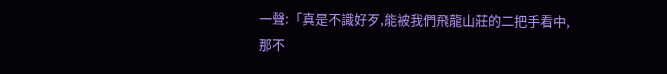一聲:「真是不識好歹,能被我們飛龍山莊的二把手看中,那不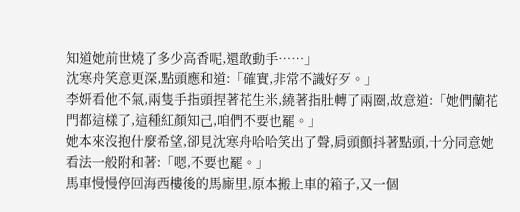知道她前世燒了多少高香呢,還敢動手……」
沈寒舟笑意更深,點頭應和道:「確實,非常不識好歹。」
李妍看他不氣,兩隻手指頭捏著花生米,繞著指肚轉了兩圈,故意道:「她們蘭花門都這樣了,這種紅顏知己,咱們不要也罷。」
她本來沒抱什麼希望,卻見沈寒舟哈哈笑出了聲,肩頭顫抖著點頭,十分同意她看法一般附和著:「嗯,不要也罷。」
馬車慢慢停回海西樓後的馬廝里,原本搬上車的箱子,又一個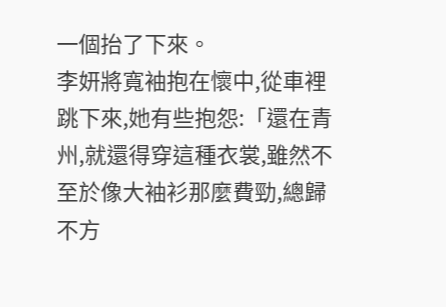一個抬了下來。
李妍將寬袖抱在懷中,從車裡跳下來,她有些抱怨:「還在青州,就還得穿這種衣裳,雖然不至於像大袖衫那麼費勁,總歸不方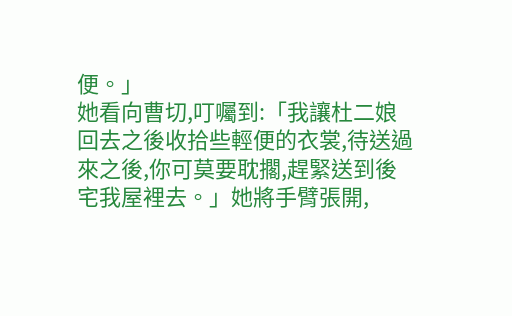便。」
她看向曹切,叮囑到:「我讓杜二娘回去之後收拾些輕便的衣裳,待送過來之後,你可莫要耽擱,趕緊送到後宅我屋裡去。」她將手臂張開,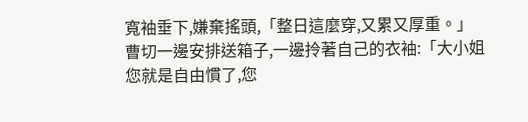寬袖垂下,嫌棄搖頭,「整日這麼穿,又累又厚重。」
曹切一邊安排送箱子,一邊拎著自己的衣袖:「大小姐您就是自由慣了,您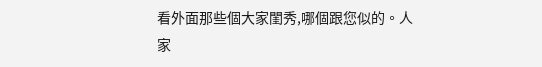看外面那些個大家閨秀,哪個跟您似的。人家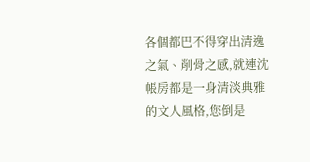各個都巴不得穿出清逸之氣、削骨之感,就連沈帳房都是一身清淡典雅的文人風格,您倒是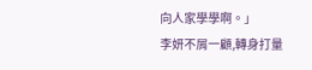向人家學學啊。」
李妍不屑一顧,轉身打量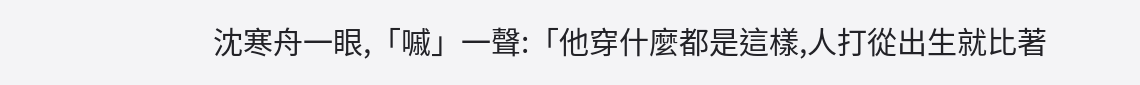沈寒舟一眼,「嘁」一聲:「他穿什麼都是這樣,人打從出生就比著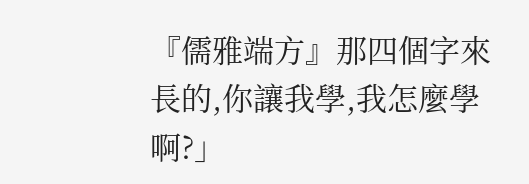『儒雅端方』那四個字來長的,你讓我學,我怎麼學啊?」